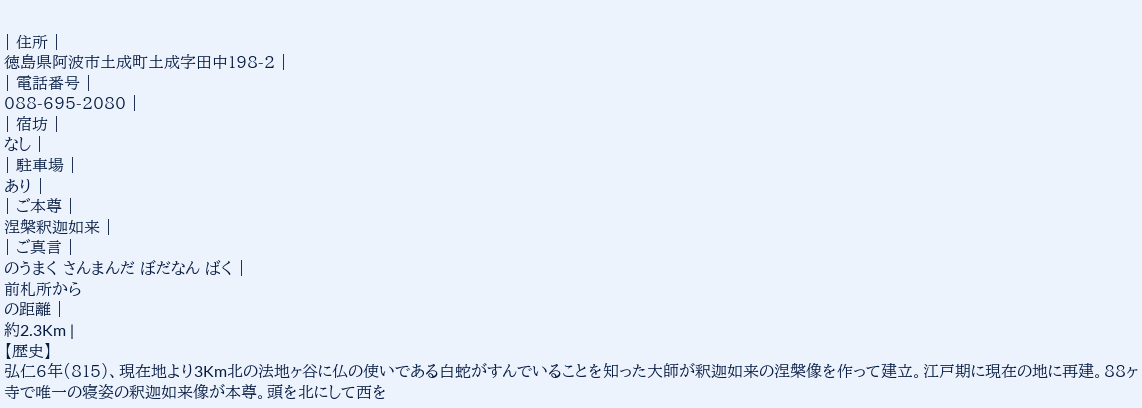| 住所 |
徳島県阿波市土成町土成字田中198-2 |
| 電話番号 |
088-695-2080 |
| 宿坊 |
なし |
| 駐車場 |
あり |
| ご本尊 |
涅槃釈迦如来 |
| ご真言 |
のうまく さんまんだ ぼだなん ばく |
前札所から
の距離 |
約2.3Km |
【歴史】
弘仁6年(815)、現在地より3Km北の法地ヶ谷に仏の使いである白蛇がすんでいることを知った大師が釈迦如来の涅槃像を作って建立。江戸期に現在の地に再建。88ヶ寺で唯一の寝姿の釈迦如来像が本尊。頭を北にして西を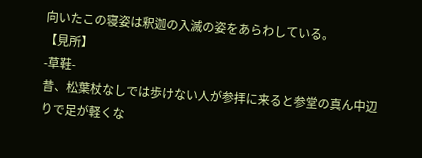向いたこの寝姿は釈迦の入滅の姿をあらわしている。
【見所】
-草鞋-
昔、松葉杖なしでは歩けない人が参拝に来ると参堂の真ん中辺りで足が軽くな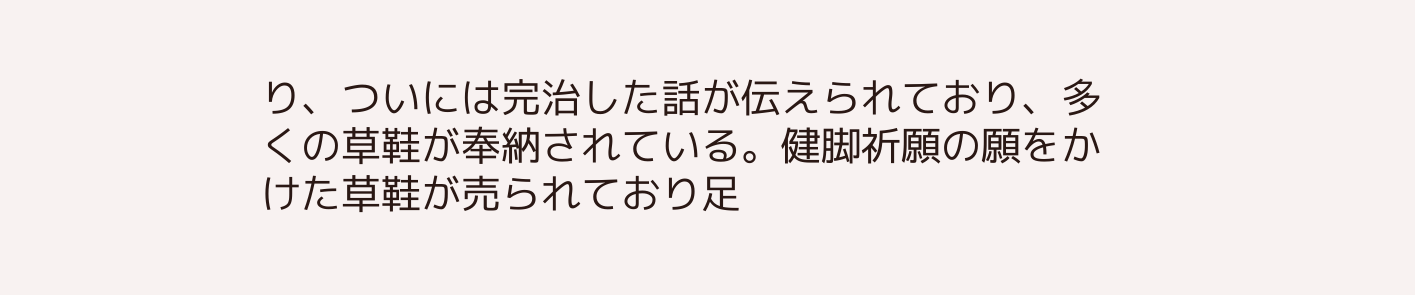り、ついには完治した話が伝えられており、多くの草鞋が奉納されている。健脚祈願の願をかけた草鞋が売られており足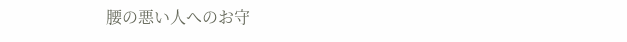腰の悪い人へのお守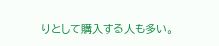りとして購入する人も多い。